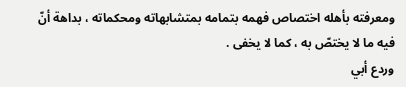ومعرفته بأهله اختصاص فهمه بتمامه بمتشابهاته ومحكماته ، بداهة أنّ فيه ما لا يختصّ به ، كما لا يخفى .
وردع أبي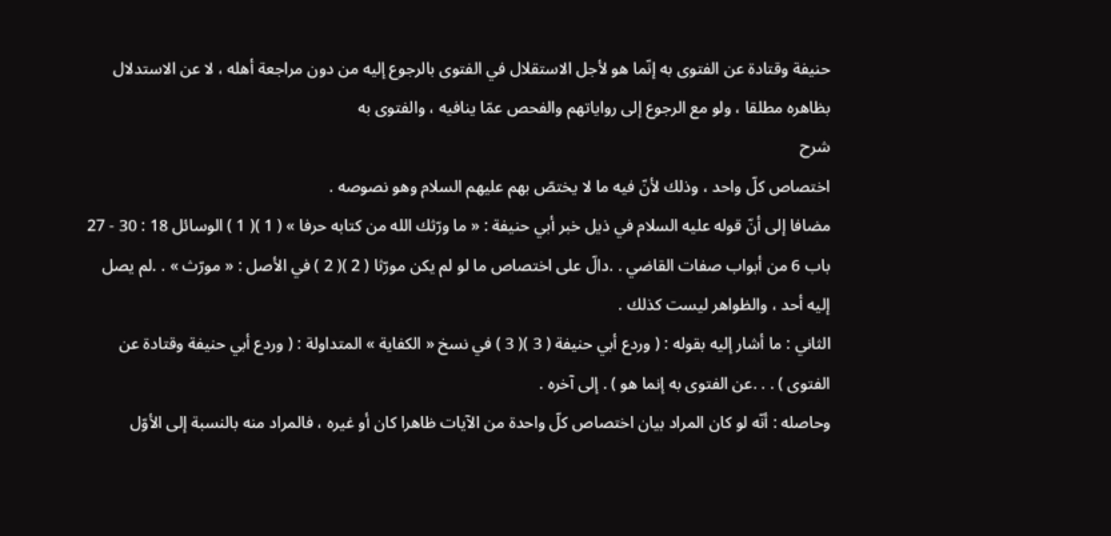حنيفة وقتادة عن الفتوى به إنّما هو لأجل الاستقلال في الفتوى بالرجوع إليه من دون مراجعة أهله ، لا عن الاستدلال بظاهره مطلقا ، ولو مع الرجوع إلى رواياتهم والفحص عمّا ينافيه ، والفتوى به
شرح
اختصاص كلّ واحد ، وذلك لأنّ فيه ما لا يختصّ بهم عليهم السلام وهو نصوصه .
مضافا إلى أنّ قوله عليه السلام في ذيل خبر أبي حنيفة : « ما ورّثك الله من كتابه حرفا » ( 1 )( 1 ) الوسائل 18 : 30 - 27 باب 6 من أبواب صفات القاضي . .دالّ على اختصاص ما لو لم يكن مورّثا ( 2 )( 2 ) في الأصل : « مورّث » . .لم يصل إليه أحد ، والظواهر ليست كذلك .
الثاني : ما أشار إليه بقوله : ( وردع أبي حنيفة ( 3 )( 3 ) في نسخ « الكفاية » المتداولة : ( وردع أبي حنيفة وقتادة عن الفتوى ) . . .عن الفتوى به إنما هو ) . إلى آخره .
وحاصله : أنّه لو كان المراد بيان اختصاص كلّ واحدة من الآيات ظاهرا كان أو غيره ، فالمراد منه بالنسبة إلى الأوّل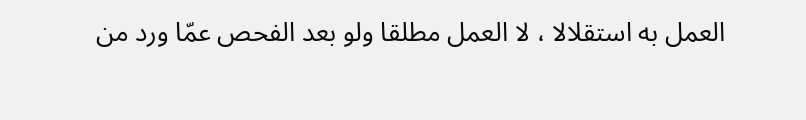العمل به استقلالا ، لا العمل مطلقا ولو بعد الفحص عمّا ورد من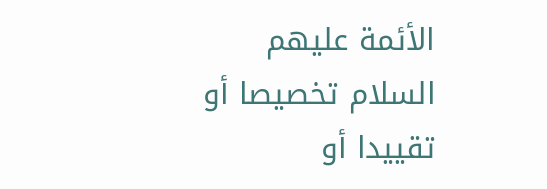الأئمة عليهم السلام تخصيصا أو تقييدا أو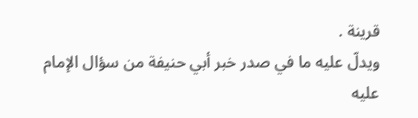قرينة .
ويدلّ عليه ما في صدر خبر أبي حنيفة من سؤال الإمام عليه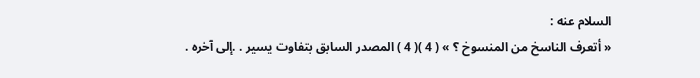السلام عنه :
« أتعرف الناسخ من المنسوخ ؟ » ( 4 )( 4 ) المصدر السابق بتفاوت يسير . .إلى آخره .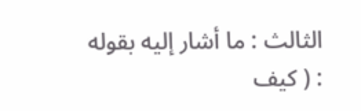الثالث : ما أشار إليه بقوله : ( كيف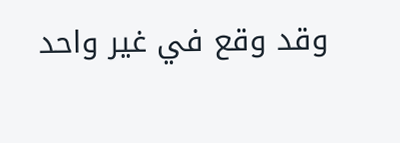وقد وقع في غير واحد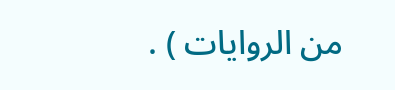من الروايات ) .